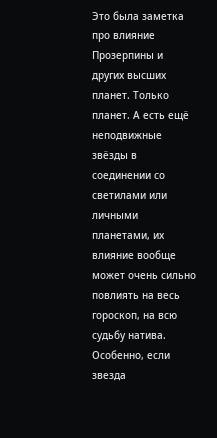Это была заметка про влияние Прозерпины и других высших планет. Только планет. А есть ещё неподвижные звёзды в соединении со светилами или личными планетами, их влияние вообще может очень сильно повлиять на весь гороскоп, на всю судьбу натива. Особенно, если звезда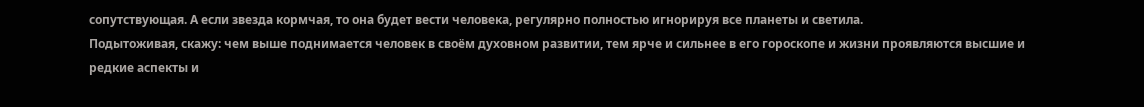сопутствующая. А если звезда кормчая, то она будет вести человека, регулярно полностью игнорируя все планеты и светила.
Подытоживая, скажу: чем выше поднимается человек в своём духовном развитии, тем ярче и сильнее в его гороскопе и жизни проявляются высшие и редкие аспекты и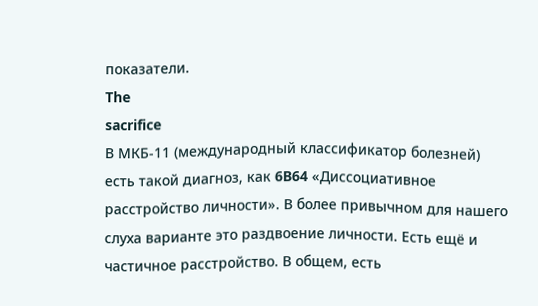показатели.
The
sacrifice
В МКБ-11 (международный классификатор болезней) есть такой диагноз, как 6B64 «Диссоциативное расстройство личности». В более привычном для нашего слуха варианте это раздвоение личности. Есть ещё и частичное расстройство. В общем, есть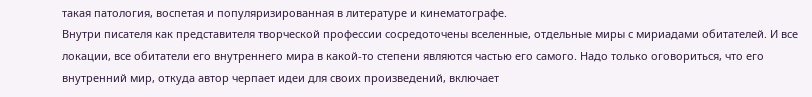такая патология, воспетая и популяризированная в литературе и кинематографе.
Внутри писателя как представителя творческой профессии сосредоточены вселенные, отдельные миры с мириадами обитателей. И все локации, все обитатели его внутреннего мира в какой-то степени являются частью его самого. Надо только оговориться, что его внутренний мир, откуда автор черпает идеи для своих произведений, включает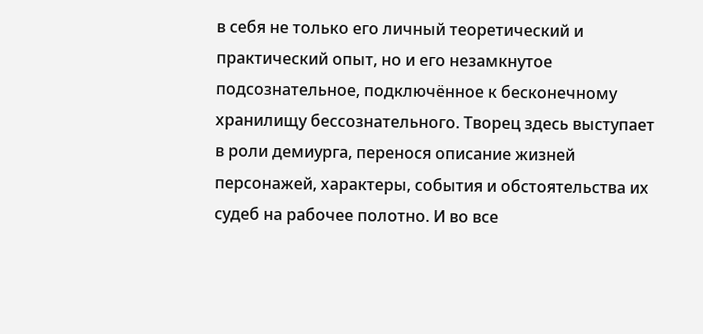в себя не только его личный теоретический и практический опыт, но и его незамкнутое подсознательное, подключённое к бесконечному хранилищу бессознательного. Творец здесь выступает в роли демиурга, перенося описание жизней персонажей, характеры, события и обстоятельства их судеб на рабочее полотно. И во все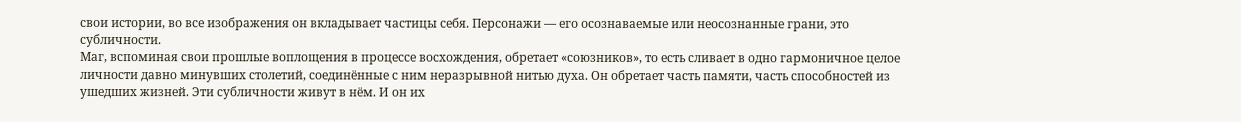свои истории, во все изображения он вкладывает частицы себя. Персонажи — его осознаваемые или неосознанные грани, это субличности.
Маг, вспоминая свои прошлые воплощения в процессе восхождения, обретает «союзников», то есть сливает в одно гармоничное целое личности давно минувших столетий, соединённые с ним неразрывной нитью духа. Он обретает часть памяти, часть способностей из ушедших жизней. Эти субличности живут в нём. И он их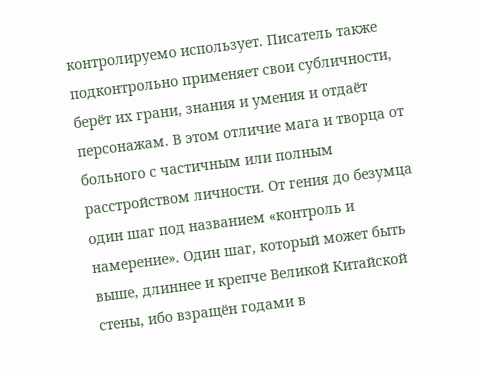контролируемо использует. Писатель также подконтрольно применяет свои субличности, берёт их грани, знания и умения и отдаёт персонажам. В этом отличие мага и творца от больного с частичным или полным расстройством личности. От гения до безумца один шаг под названием «контроль и намерение». Один шаг, который может быть выше, длиннее и крепче Великой Китайской стены, ибо взращён годами в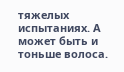тяжелых испытаниях. А может быть и тоньше волоса.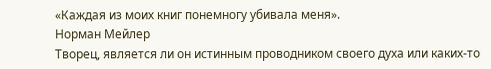«Каждая из моих книг понемногу убивала меня».
Норман Мейлер
Творец, является ли он истинным проводником своего духа или каких-то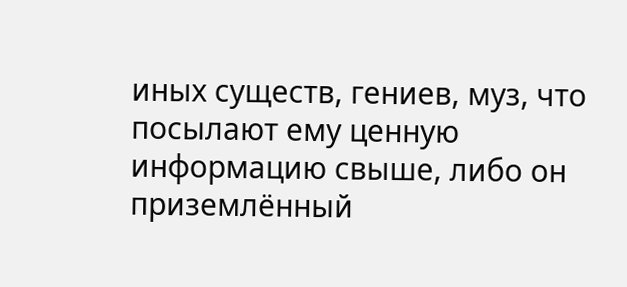иных существ, гениев, муз, что посылают ему ценную информацию свыше, либо он приземлённый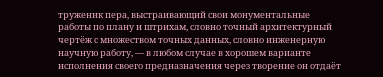труженик пера, выстраивающий свои монументальные работы по плану и штрихам, словно точный архитектурный чертёж с множеством точных данных, словно инженерную научную работу, — в любом случае в хорошем варианте исполнения своего предназначения через творение он отдаёт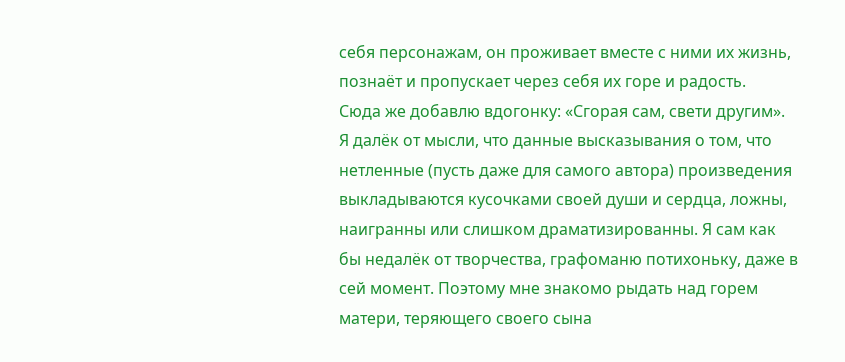себя персонажам, он проживает вместе с ними их жизнь, познаёт и пропускает через себя их горе и радость.
Сюда же добавлю вдогонку: «Сгорая сам, свети другим».
Я далёк от мысли, что данные высказывания о том, что нетленные (пусть даже для самого автора) произведения выкладываются кусочками своей души и сердца, ложны, наигранны или слишком драматизированны. Я сам как бы недалёк от творчества, графоманю потихоньку, даже в сей момент. Поэтому мне знакомо рыдать над горем матери, теряющего своего сына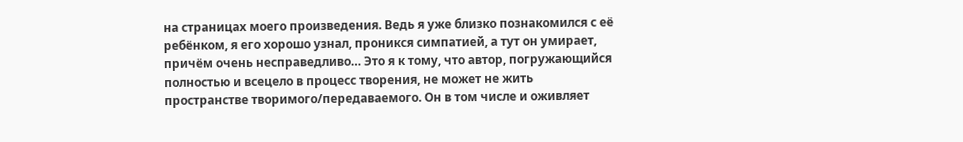на страницах моего произведения. Ведь я уже близко познакомился с её ребёнком, я его хорошо узнал, проникся симпатией, а тут он умирает, причём очень несправедливо… Это я к тому, что автор, погружающийся полностью и всецело в процесс творения, не может не жить пространстве творимого/передаваемого. Он в том числе и оживляет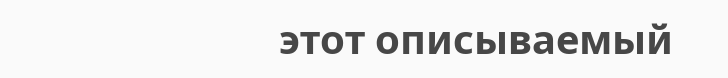этот описываемый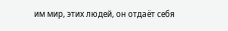им мир, этих людей, он отдаёт себя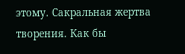этому. Сакральная жертва творения. Как бы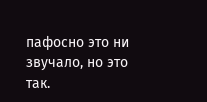пафосно это ни звучало, но это так.